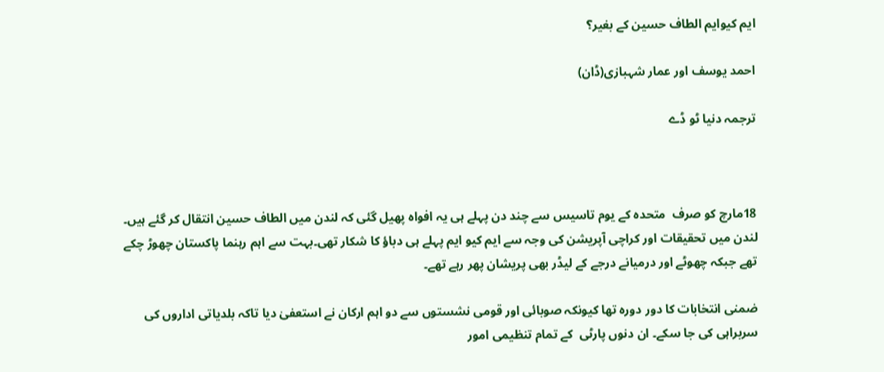ایم کیوایم الطاف حسین کے بغیر؟

احمد یوسف اور عمار شہبازی(ڈان)

ترجمہ دنیا ٹو ڈے



18مارچ کو صرف  متحدہ کے یوم تاسیس سے چند دن پہلے ہی یہ افواہ پھیل گئی کہ لندن میں الطاف حسین انتقال کر گئے ہیں۔ لندن میں تحقیقات اور کراچی آپریشن کی وجہ سے ایم کیو ایم پہلے ہی دباؤ کا شکار تھی۔بہت سے اہم رہنما پاکستان چھوڑ چکے تھے جبکہ چھوٹے اور درمیانے درجے کے لیڈر بھی پریشان پھر رہے تھے۔

ضمنی انتخابات کا دور دورہ تھا کیونکہ صوبائی اور قومی نشستوں سے دو اہم ارکان نے استعفیٰ دیا تاکہ بلدیاتی اداروں کی سربراہی کی جا سکے۔ ان دنوں پارٹی  کے تمام تنظیمی امور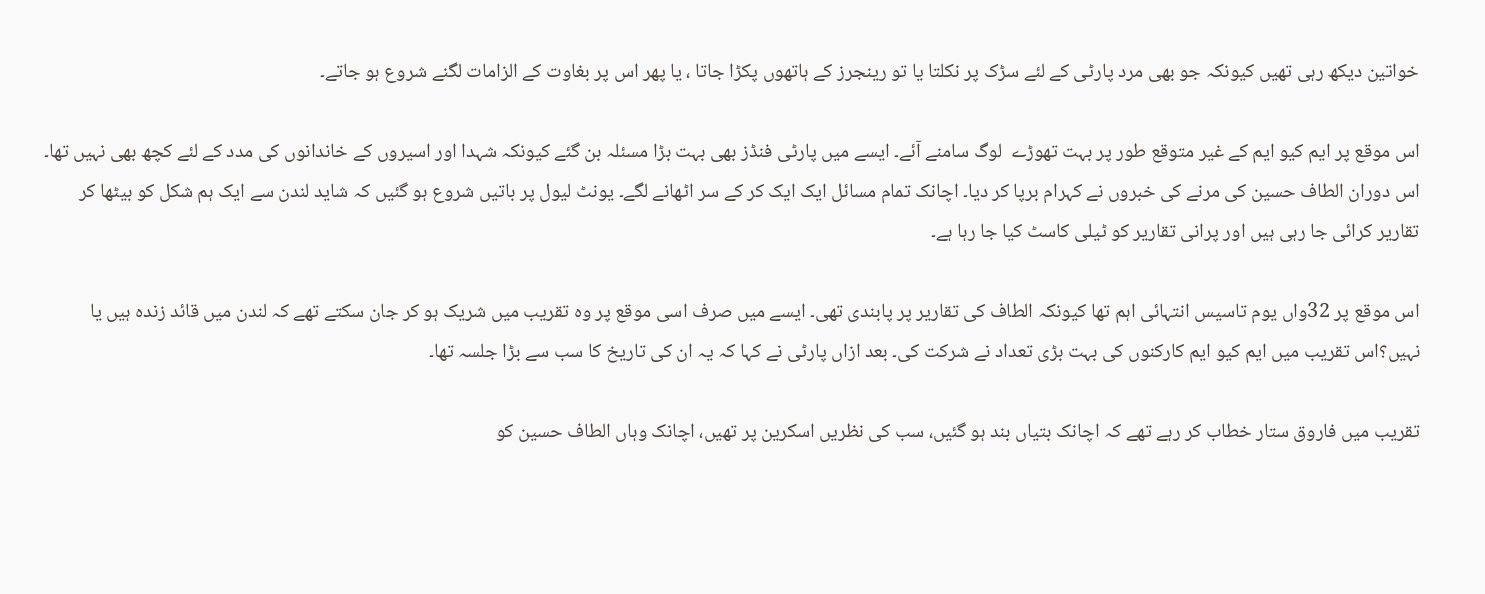خواتین دیکھ رہی تھیں کیونکہ جو بھی مرد پارٹی کے لئے سڑک پر نکلتا یا تو رینجرز کے ہاتھوں پکڑا جاتا ، یا پھر اس پر بغاوت کے الزامات لگنے شروع ہو جاتے۔

اس موقع پر ایم کیو ایم کے غیر متوقع طور پر بہت تھوڑے  لوگ سامنے آئے۔ ایسے میں پارٹی فنڈز بھی بہت بڑا مسئلہ بن گئے کیونکہ شہدا اور اسیروں کے خاندانوں کی مدد کے لئے کچھ بھی نہیں تھا۔ اس دوران الطاف حسین کی مرنے کی خبروں نے کہرام برپا کر دیا۔ اچانک تمام مسائل ایک ایک کر کے سر اٹھانے لگے۔ یونٹ لیول پر باتیں شروع ہو گئیں کہ شاید لندن سے ایک ہم شکل کو بیٹھا کر تقاریر کرائی جا رہی ہیں اور پرانی تقاریر کو ٹیلی کاسٹ کیا جا رہا ہے۔

اس موقع پر 32واں یوم تاسیس انتہائی اہم تھا کیونکہ الطاف کی تقاریر پر پابندی تھی۔ ایسے میں صرف اسی موقع پر وہ تقریب میں شریک ہو کر جان سکتے تھے کہ لندن میں قائد زندہ ہیں یا نہیں؟اس تقریب میں ایم کیو ایم کارکنوں کی بہت بڑی تعداد نے شرکت کی۔ بعد ازاں پارٹی نے کہا کہ یہ ان کی تاریخ کا سب سے بڑا جلسہ تھا۔

تقریب میں فاروق ستار خطاب کر رہے تھے کہ اچانک بتیاں بند ہو گئیں، سب کی نظریں اسکرین پر تھیں، اچانک وہاں الطاف حسین کو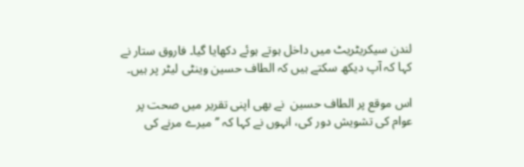لندن سیکریٹریٹ میں داخل ہوتے ہوئے دکھایا گیا۔ فاروق ستار نے کہا کہ آپ دیکھ سکتے ہیں کہ الطاف حسین وینٹی لیٹر پر ہیں۔

اس موقع پر الطاف حسین  نے بھی اپنی تقریر میں صحت پر عوام کی تشویش دور کی، انہوں نے کہا کہ ’’میرے مرنے کی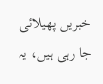خبریں پھیلائی جا رہی ہیں، یہ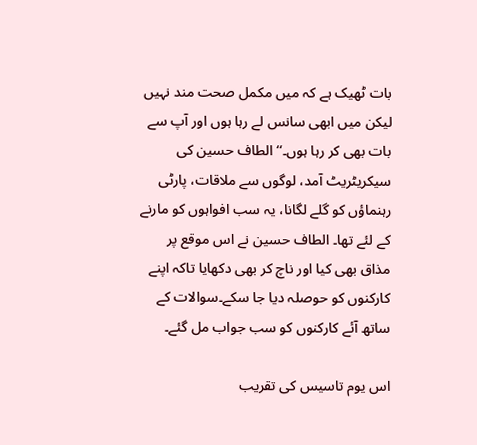بات ٹھیک ہے کہ میں مکمل صحت مند نہیں لیکن میں ابھی سانس لے رہا ہوں اور آپ سے بات بھی کر رہا ہوں۔‘‘ الطاف حسین کی سیکریٹریٹ آمد، لوگوں سے ملاقات، پارٹی رہنماؤں کو گلے لگانا، یہ سب افواہوں کو مارنے کے لئے تھا۔ الطاف حسین نے اس موقع پر مذاق بھی کیا اور ناچ کر بھی دکھایا تاکہ اپنے کارکنوں کو حوصلہ دیا جا سکے۔سوالات کے ساتھ آئے کارکنوں کو سب جواب مل گئے۔

اس یوم تاسیس کی تقریب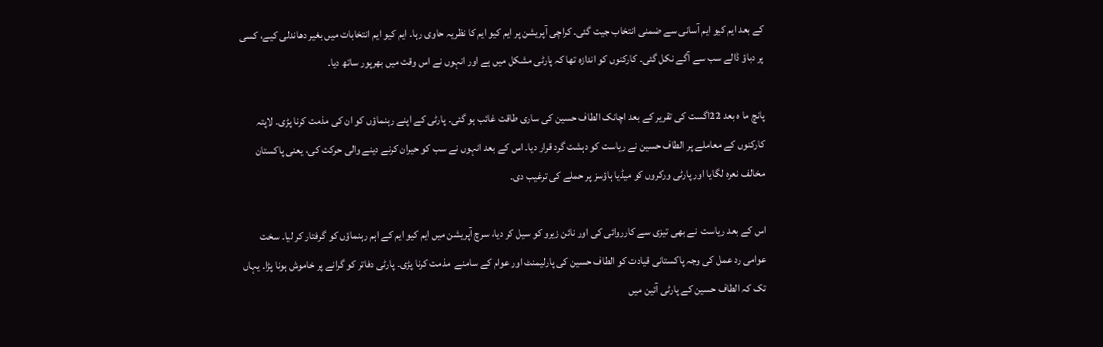کے بعد ایم کیو ایم آسانی سے ضمنی انتخاب جیت گئی۔ کراچی آپریشن پر ایم کیو ایم کا نظریہ حاوی رہا۔ ایم کیو ایم انتخابات میں بغیر دھاندلی کیے، کسی پر دباؤ ڈالے سب سے آگے نکل گئی۔ کارکنوں کو اندازہ تھا کہ پارٹی مشکل میں ہے اور انہوں نے اس وقت میں بھرپور ساتھ دیا۔

پانچ ما ہ بعد 22اگست کی تقریر کے بعد اچانک الطاف حسین کی ساری طاقت غائب ہو گئی۔ پارٹی کے اپنے رہنماؤں کو ان کی مذمت کرنا پڑی۔ لاپتہ کارکنوں کے معاملے پر الطاف حسین نے ریاست کو دہشت گرد قرار دیا۔ اس کے بعد انہوں نے سب کو حیران کرنے دینے والی حرکت کی، یعنی پاکستان مخالف نعرہ لگایا اور پارٹی ورکروں کو میڈیا ہاؤسز پر حملے کی ترغیب دی۔

اس کے بعد ریاست  نے بھی تیزی سے کارروائی کی اور نائن زیرو کو سیل کر دیا، سرچ آپریشن میں ایم کیو ایم کے اہم رہنماؤں کو گرفتار کر لیا۔ سخت عوامی رد عمل کی وجہ پاکستانی قیادت کو الطاف حسین کی پارلیمنٹ اور عوام کے سامنے  مذمت کرنا پڑی۔ پارٹی دفاتر کو گرانے پر خاموش ہونا پڑا۔ یہاں تک کہ الطاف حسین کے پارٹی آئین میں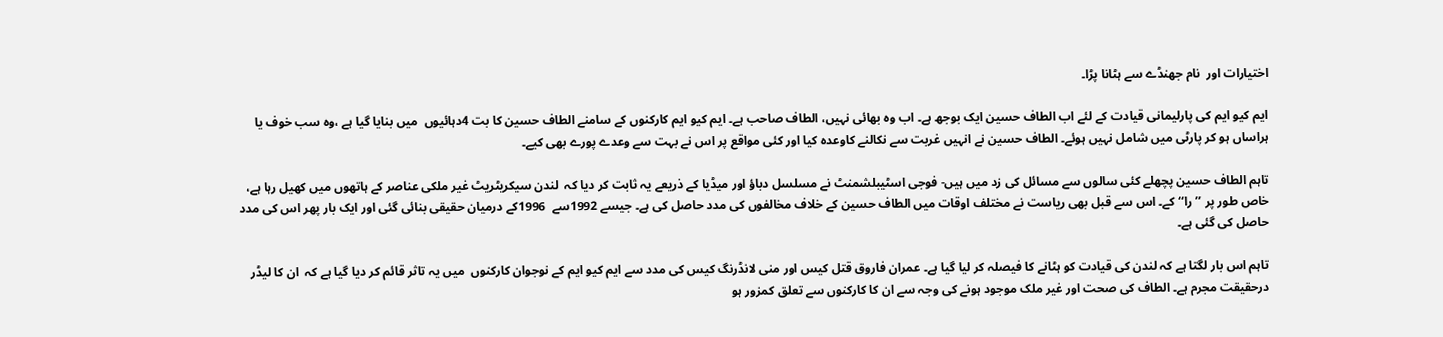اختیارات اور  نام جھنڈے سے ہٹانا پڑا۔

ایم کیو ایم کی پارلیمانی قیادت کے لئے اب الطاف حسین ایک بوجھ ہے۔ اب وہ بھائی نہیں، الطاف صاحب ہے۔ ایم کیو ایم کارکنوں کے سامنے الطاف حسین کا بت 4دہائیوں  میں بنایا گیا ہے ،وہ سب خوف یا ہراساں ہو کر پارٹی میں شامل نہیں ہوئے۔ الطاف حسین نے انہیں غربت سے نکالنے کاوعدہ کیا اور کئی مواقع پر اس نے بہت سے وعدے پورے بھی کیے۔

تاہم الطاف حسین پچھلے کئی سالوں سے مسائل کی زد میں ہیں- فوجی اسٹیبلشمنٹ نے مسلسل دباؤ اور میڈیا کے ذریعے یہ ثابت کر دیا کہ  لندن سیکریٹریٹ غیر ملکی عناصر کے ہاتھوں میں کھیل رہا ہے، خاص طور پر ’’را‘‘ کے۔ اس سے قبل بھی ریاست نے مختلف اوقات میں الطاف حسین کے خلاف مخالفوں کی مدد حاصل کی ہے۔ جیسے 1992سے  1996کے درمیان حقیقی بنائی گئی اور ایک بار پھر اس کی مدد حاصل کی گئی ہے۔

تاہم اس بار لگتا ہے کہ لندن کی قیادت کو ہٹانے کا فیصلہ کر لیا گیا ہے۔ عمران فاروق قتل کیس اور منی لانڈرنگ کیس کی مدد سے ایم کیو ایم کے نوجوان کارکنوں  میں یہ تاثر قائم کر دیا گیا ہے کہ  ان کا لیڈر درحقیقت مجرم ہے۔ الطاف کی صحت اور غیر ملک موجود ہونے کی وجہ سے ان کا کارکنوں سے تعلق کمزور ہو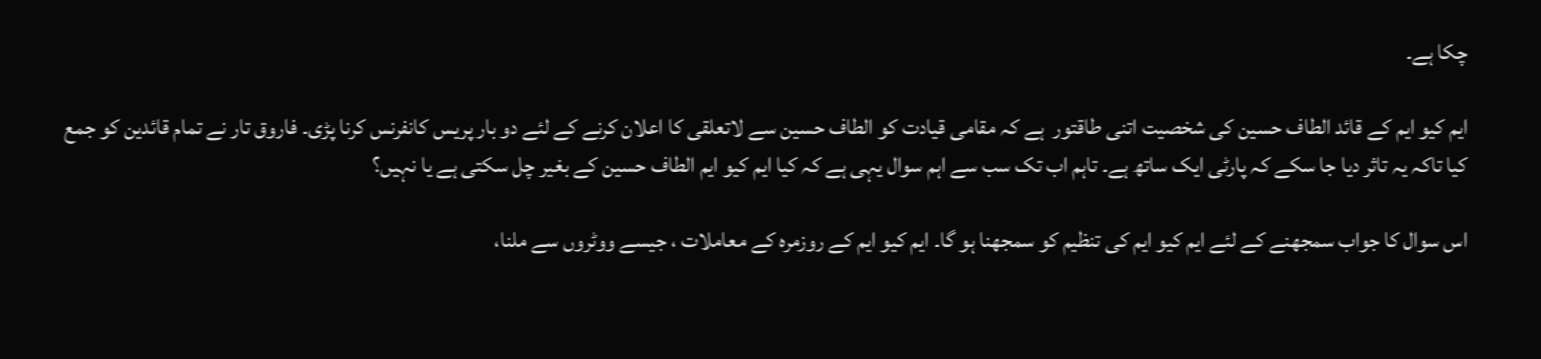چکا ہے۔

ایم کیو ایم کے قائد الطاف حسین کی شخصیت اتنی طاقتور  ہے کہ مقامی قیادت کو الطاف حسین سے لاتعلقی کا اعلان کرنے کے لئے دو بار پریس کانفرنس کرنا پڑی۔ فاروق تار نے تمام قائدین کو جمع کیا تاکہ یہ تاثر دیا جا سکے کہ پارٹی ایک ساتھ ہے۔ تاہم اب تک سب سے اہم سوال یہی ہے کہ کیا ایم کیو ایم الطاف حسین کے بغیر چل سکتی ہے یا نہیں؟

اس سوال کا جواب سمجھنے کے لئے ایم کیو ایم کی تنظیم کو سمجھنا ہو گا۔ ایم کیو ایم کے روزمرہ کے معاملات ، جیسے ووٹروں سے ملنا،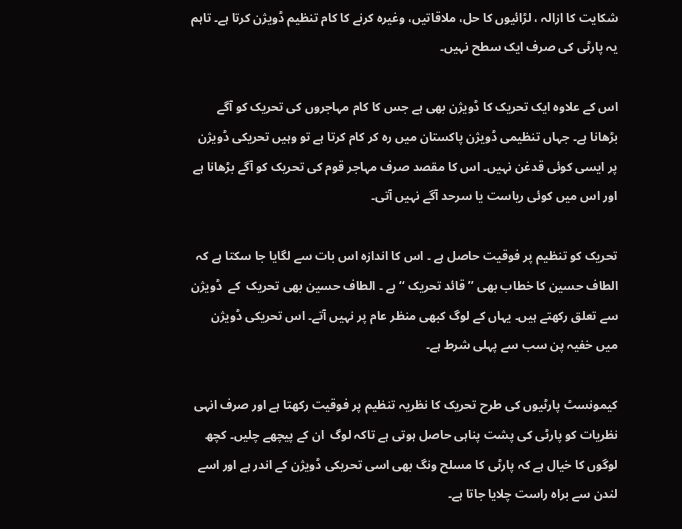شکایت کا ازالہ ، لڑائیوں کا حل، ملاقاتیں، وغیرہ کرنے کا کام تنظیم ڈویژن کرتا ہے۔ تاہم یہ پارٹی کی صرف ایک سطح نہیں۔

اس کے علاوہ ایک تحریک کا ڈویژن بھی ہے جس کا کام مہاجروں کی تحریک کو آگے بڑھانا ہے۔ جہاں تنظیمی ڈویژن پاکستان میں رہ کر کام کرتا ہے تو وہیں تحریکی ڈویژن پر ایسی کوئی قدغن نہیں۔ اس کا مقصد صرف مہاجر قوم کی تحریک کو آگے بڑھانا ہے اور اس میں کوئی ریاست یا سرحد آگے نہیں آتی۔

تحریک کو تنظیم پر فوقیت حاصل ہے ۔ اس کا اندازہ اس بات سے لگایا جا سکتا ہے کہ الطاف حسین کا خطاب بھی ’’قائد تحریک ‘‘ ہے ۔ الطاف حسین بھی تحریک  کے  ڈویژن سے تعلق رکھتے ہیں۔ یہاں کے لوگ کبھی منظر عام پر نہیں آتے۔ اس تحریکی ڈویژن میں خفیہ پن سب سے پہلی شرط ہے۔

کیمونسٹ پارٹیوں کی طرح تحریک کا نظریہ تنظیم پر فوقیت رکھتا ہے اور صرف انہی  نظریات کو پارٹی کی پشت پناہی حاصل ہوتی ہے تاکہ لوگ  ان کے پیچھے چلیں۔ کچھ لوگوں کا خیال ہے کہ پارٹی کا مسلح ونگ بھی اسی تحریکی ڈویژن کے اندر ہے اور اسے لندن سے براہ راست چلایا جاتا ہے۔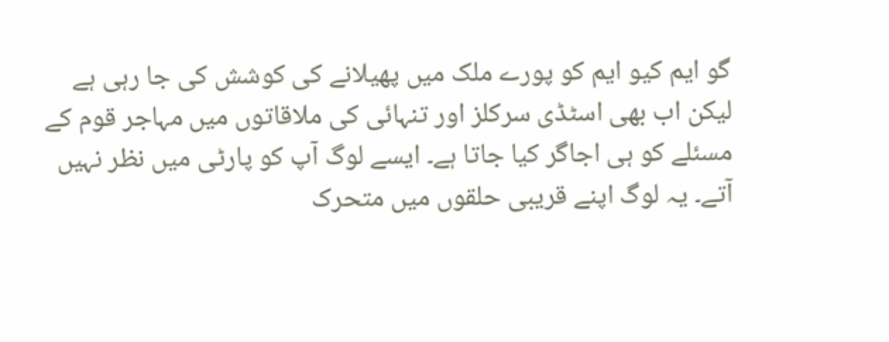گو ایم کیو ایم کو پورے ملک میں پھیلانے کی کوشش کی جا رہی ہے لیکن اب بھی اسٹڈی سرکلز اور تنہائی کی ملاقاتوں میں مہاجر قوم کے مسئلے کو ہی اجاگر کیا جاتا ہے۔ ایسے لوگ آپ کو پارٹی میں نظر نہیں آتے۔ یہ لوگ اپنے قریبی حلقوں میں متحرک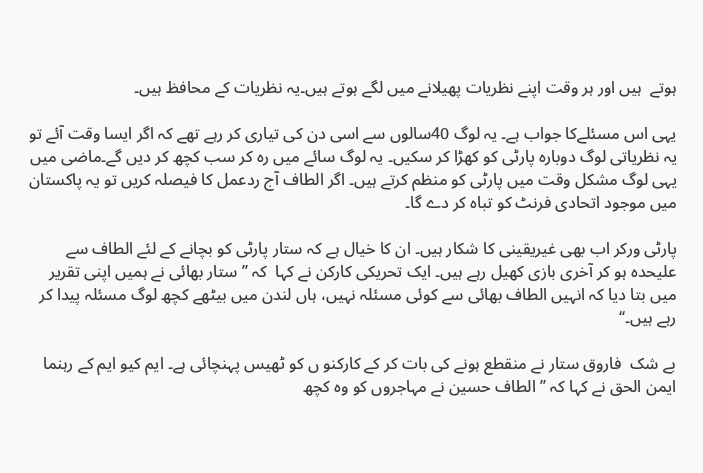ہوتے  ہیں اور ہر وقت اپنے نظریات پھیلانے میں لگے ہوتے ہیں۔یہ نظریات کے محافظ ہیں۔

یہی اس مسئلےکا جواب ہے۔ یہ لوگ 40سالوں سے اسی دن کی تیاری کر رہے تھے کہ اگر ایسا وقت آئے تو یہ نظریاتی لوگ دوبارہ پارٹی کو کھڑا کر سکیں۔ یہ لوگ سائے میں رہ کر سب کچھ کر دیں گے۔ماضی میں یہی لوگ مشکل وقت میں پارٹی کو منظم کرتے ہیں۔ اگر الطاف آج ردعمل کا فیصلہ کریں تو یہ پاکستان میں موجود اتحادی فرنٹ کو تباہ کر دے گا۔

پارٹی ورکر اب بھی غیریقینی کا شکار ہیں۔ ان کا خیال ہے کہ ستار پارٹی کو بچانے کے لئے الطاف سے علیحدہ ہو کر آخری بازی کھیل رہے ہیں۔ ایک تحریکی کارکن نے کہا  کہ ’’ستار بھائی نے ہمیں اپنی تقریر میں بتا دیا کہ انہیں الطاف بھائی سے کوئی مسئلہ نہیں، ہاں لندن میں بیٹھے کچھ لوگ مسئلہ پیدا کر رہے ہیں۔‘‘

بے شک  فاروق ستار نے منقطع ہونے کی بات کر کے کارکنو ں کو ٹھیس پہنچائی ہے۔ ایم کیو ایم کے رہنما ایمن الحق نے کہا کہ ’’الطاف حسین نے مہاجروں کو وہ کچھ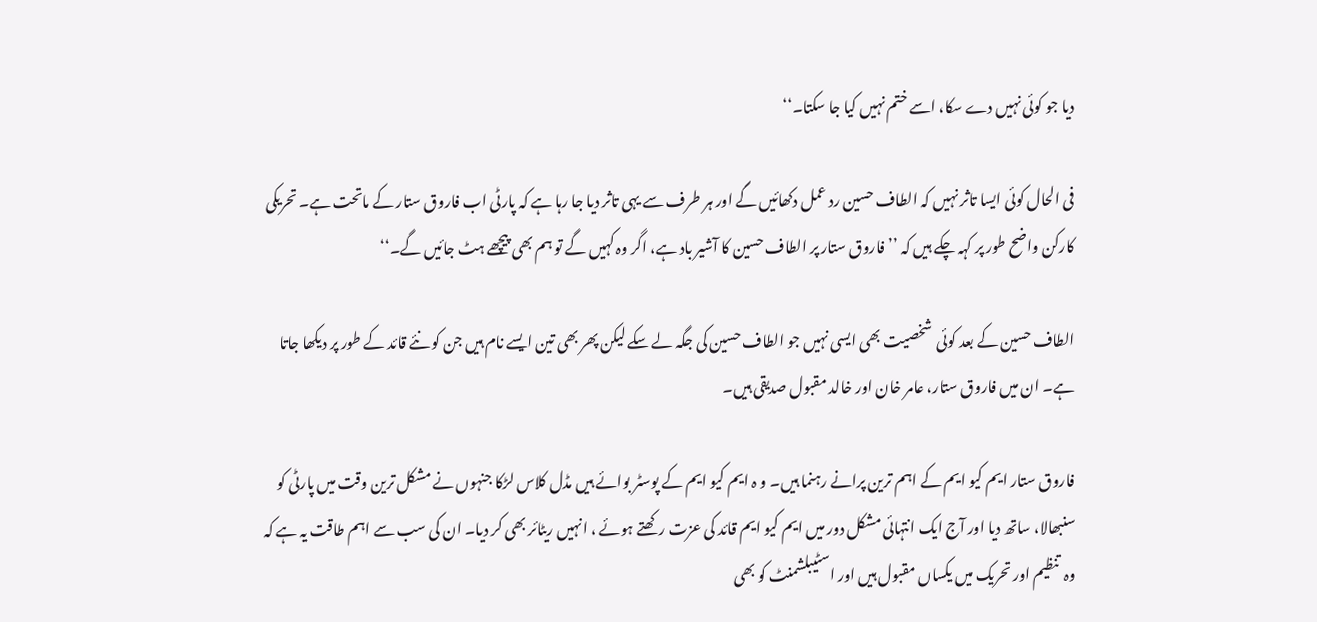دیا جو کوئی نہیں دے سکا، اسے ختم نہیں کیا جا سکتا۔‘‘

فی الحال کوئی ایسا تاثر نہیں کہ الطاف حسین رد عمل دکھائیں گے اور ہر طرف سے یہی تاثر دیا جا رہا ہے کہ پارٹی اب فاروق ستار کے ماتحت ہے۔ تحریکی کارکن واضح طور پر کہہ چکے ہیں کہ ’’فاروق ستار پر الطاف حسین کا آشیر باد ہے، اگر وہ کہیں گے تو ہم بھی پیچھے ہٹ جائیں گے۔‘‘

الطاف حسین کے بعد کوئی  شخصیت بھی ایسی نہیں جو الطاف حسین کی جگہ لے سکے لیکن پھر بھی تین ایسے نام ہیں جن کو نئے قائد کے طور پر دیکھا جاتا ہے۔ ان میں فاروق ستار، عامر خان اور خالد مقبول صدیقی ہیں۔

فاروق ستار ایم کیو ایم کے اہم ترین پرانے رہنما ہیں۔ و ہ ایم کیو ایم کے پوسٹر بوائے ہیں مڈل کلاس لڑکا جنہوں نے مشکل ترین وقت میں پارٹی کو سنبھالا، ساتھ دیا اور آج ایک انتہائی مشکل دور میں ایم کیو ایم قائد کی عزت رکھتے ہوئے ، انہیں ریٹائر بھی کر دیا۔ ان کی سب سے اہم طاقت یہ ہے کہ وہ  تنظیم اور تحریک میں یکساں مقبول ہیں اور اسٹیبلشمنٹ کو بھی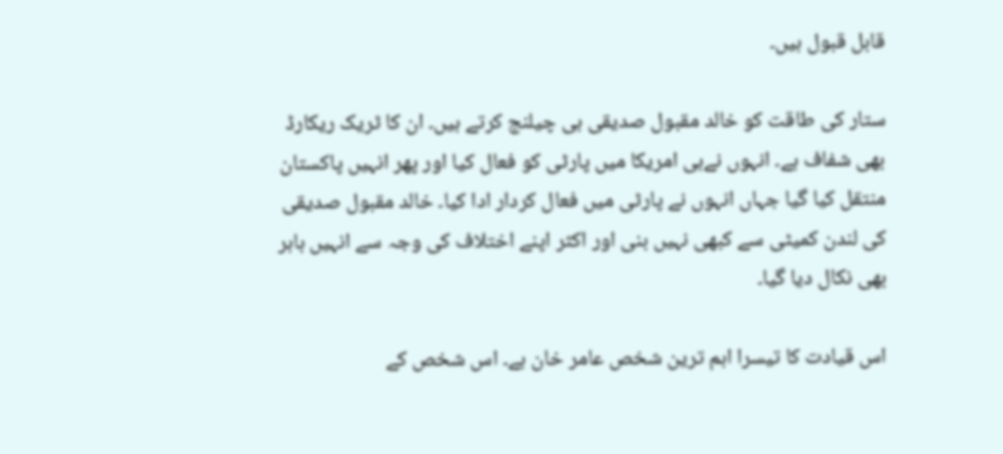قابل قبول ہیں۔

ستار کی طاقت کو خالد مقبول صدیقی ہی چیلنج کرتے ہیں۔ ان کا ٹریک ریکارڈ بھی شفاف ہے۔ انہوں نےہی امریکا میں پارٹی کو فعال کیا اور پھر انہیں پاکستان منتقل کیا گیا جہاں انہوں نے پارٹی میں فعال کردار ادا کیا۔ خالد مقبول صدیقی کی لندن کمیٹی سے کبھی نہیں بنی اور اکثر اپنے اختلاف کی وجہ سے انہیں باہر بھی نکال دیا گیا۔

اس قیادت کا تیسرا اہم ترین شخص عامر خان ہے۔ اس شخص کے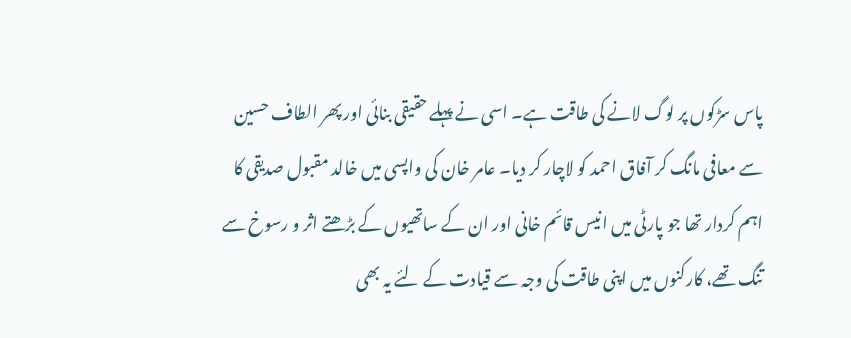پاس سڑکوں پر لوگ لانے کی طاقت ہے۔ اسی نے پہلے حقیقی بنائی اور پھر الطاف حسین سے معافی مانگ کر آفاق احمد کو لاچار کر دیا۔ عامر خان کی واپسی میں خالد مقبول صدیقی کا اہم کردار تھا جو پارٹی میں انیس قائم خانی اور ان کے ساتھیوں کے بڑھتے اثر و رسوخ سے تنگ تھے، کارکنوں میں اپنی طاقت کی وجہ سے قیادت کے لئے یہ بھی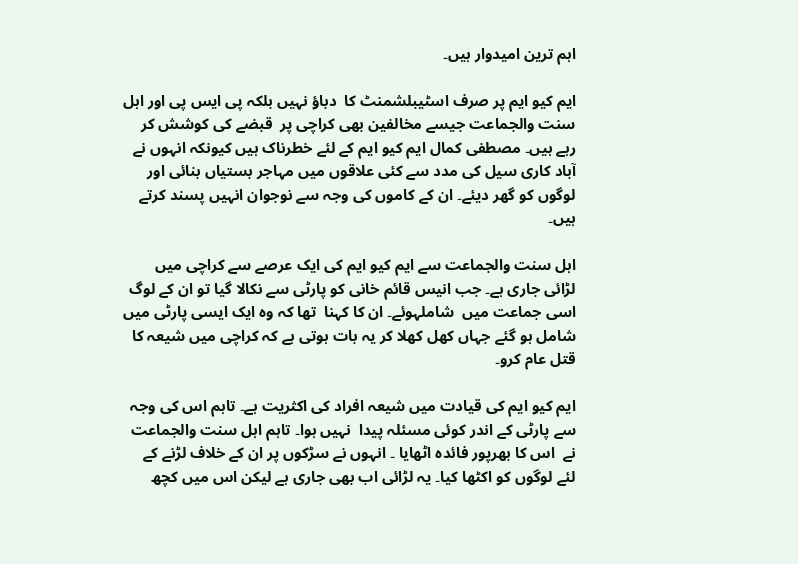اہم ترین امیدوار ہیں۔

ایم کیو ایم پر صرف اسٹیبلشمنٹ کا  دباؤ نہیں بلکہ پی ایس پی اور اہل سنت والجماعت جیسے مخالفین بھی کراچی پر  قبضے کی کوشش کر رہے ہیں۔ مصطفی کمال ایم کیو ایم کے لئے خطرناک ہیں کیونکہ انہوں نے آباد کاری سیل کی مدد سے کئی علاقوں میں مہاجر بستیاں بنائی اور لوگوں کو گھر دیئے۔ ان کے کاموں کی وجہ سے نوجوان انہیں پسند کرتے ہیں۔

اہل سنت والجماعت سے ایم کیو ایم کی ایک عرصے سے کراچی میں لڑائی جاری ہے۔ جب انیس قائم خانی کو پارٹی سے نکالا گیا تو ان کے لوگ اسی جماعت میں  شاملہوئے۔ ان کا کہنا  تھا کہ وہ ایک ایسی پارٹی میں شامل ہو گئے جہاں کھل کھلا کر یہ بات ہوتی ہے کہ کراچی میں شیعہ کا قتل عام کرو۔

ایم کیو ایم کی قیادت میں شیعہ افراد کی اکثریت ہے۔ تاہم اس کی وجہ سے پارٹی کے اندر کوئی مسئلہ پیدا  نہیں ہوا۔ تاہم اہل سنت والجماعت نے  اس کا بھرپور فائدہ اٹھایا ۔ انہوں نے سڑکوں پر ان کے خلاف لڑنے کے لئے لوگوں کو اکٹھا کیا۔ یہ لڑائی اب بھی جاری ہے لیکن اس میں کچھ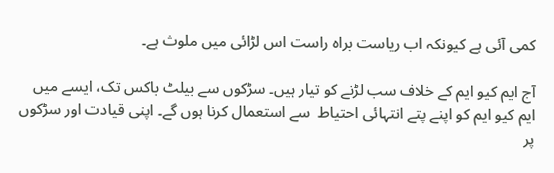کمی آئی ہے کیونکہ اب ریاست براہ راست اس لڑائی میں ملوث ہے۔

آج ایم کیو ایم کے خلاف سب لڑنے کو تیار ہیں۔ سڑکوں سے بیلٹ باکس تک، ایسے میں ایم کیو ایم کو اپنے پتے انتہائی احتیاط  سے استعمال کرنا ہوں گے۔ اپنی قیادت اور سڑکوں پر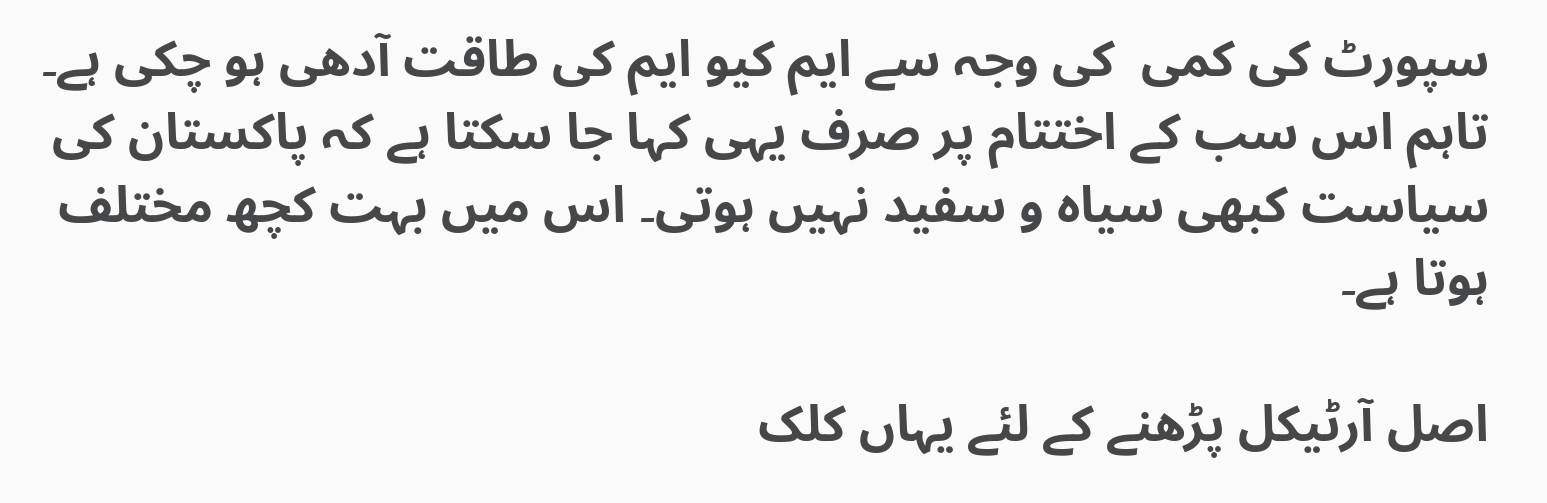سپورٹ کی کمی  کی وجہ سے ایم کیو ایم کی طاقت آدھی ہو چکی ہے۔ تاہم اس سب کے اختتام پر صرف یہی کہا جا سکتا ہے کہ پاکستان کی سیاست کبھی سیاہ و سفید نہیں ہوتی۔ اس میں بہت کچھ مختلف ہوتا ہے۔

اصل آرٹیکل پڑھنے کے لئے یہاں کلک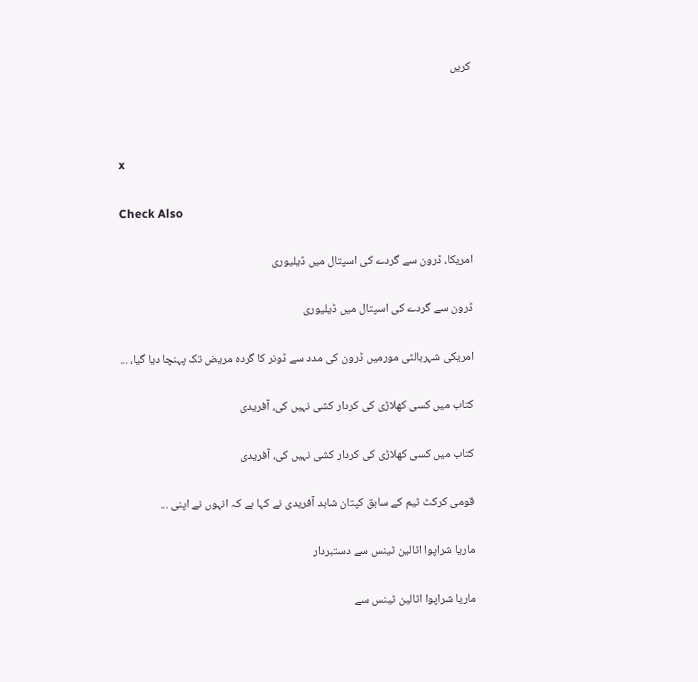کریں



x

Check Also

امریکا، ڈرون سے گردے کی اسپتال میں ڈیلیوری

ڈرون سے گردے کی اسپتال میں ڈیلیوری

امریکی شہربالٹی مورمیں ڈرون کی مدد سے ڈونر کا گردہ مریض تک پہنچا دیا گیا، ...

کتاب میں کسی کھلاڑی کی کردار کشی نہیں کی، آفریدی

کتاب میں کسی کھلاڑی کی کردار کشی نہیں کی، آفریدی

قومی کرکٹ ٹیم کے سابق کپتان شاہد آفریدی نے کہا ہے کہ انہوں نے اپنی ...

ماریا شراپوا اٹالین ٹینس سے دستبردار

ماریا شراپوا اٹالین ٹینس سے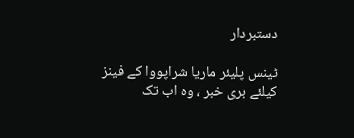دستبردار

ٹینس پلیئر ماریا شراپووا کے فینز کیلئے بری خبر ، وہ اب تک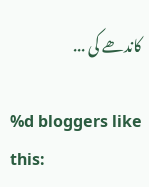کاندھے کی ...

%d bloggers like this: